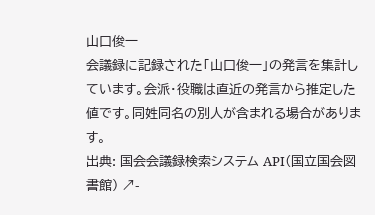山口俊一
会議録に記録された「山口俊一」の発言を集計しています。会派・役職は直近の発言から推定した値です。同姓同名の別人が含まれる場合があります。
出典: 国会会議録検索システム API(国立国会図書館) ↗-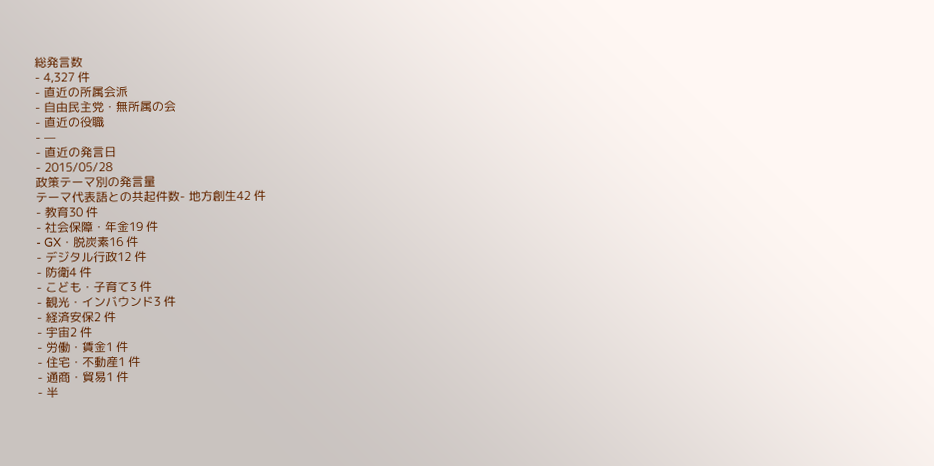総発言数
- 4,327 件
- 直近の所属会派
- 自由民主党・無所属の会
- 直近の役職
- —
- 直近の発言日
- 2015/05/28
政策テーマ別の発言量
テーマ代表語との共起件数- 地方創生42 件
- 教育30 件
- 社会保障・年金19 件
- GX・脱炭素16 件
- デジタル行政12 件
- 防衛4 件
- こども・子育て3 件
- 観光・インバウンド3 件
- 経済安保2 件
- 宇宙2 件
- 労働・賃金1 件
- 住宅・不動産1 件
- 通商・貿易1 件
- 半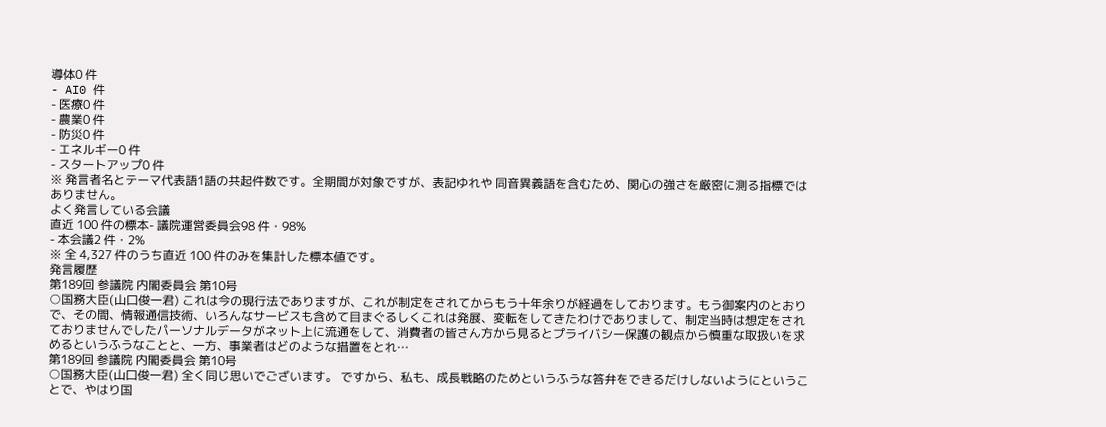導体0 件
- AI0 件
- 医療0 件
- 農業0 件
- 防災0 件
- エネルギー0 件
- スタートアップ0 件
※ 発言者名とテーマ代表語1語の共起件数です。全期間が対象ですが、表記ゆれや 同音異義語を含むため、関心の強さを厳密に測る指標ではありません。
よく発言している会議
直近 100 件の標本- 議院運営委員会98 件・98%
- 本会議2 件・2%
※ 全 4,327 件のうち直近 100 件のみを集計した標本値です。
発言履歴
第189回 参議院 内閣委員会 第10号
○国務大臣(山口俊一君) これは今の現行法でありますが、これが制定をされてからもう十年余りが経過をしております。もう御案内のとおりで、その間、情報通信技術、いろんなサービスも含めて目まぐるしくこれは発展、変転をしてきたわけでありまして、制定当時は想定をされておりませんでしたパーソナルデータがネット上に流通をして、消費者の皆さん方から見るとプライバシー保護の観点から慎重な取扱いを求めるというふうなことと、一方、事業者はどのような措置をとれ…
第189回 参議院 内閣委員会 第10号
○国務大臣(山口俊一君) 全く同じ思いでございます。 ですから、私も、成長戦略のためというふうな答弁をできるだけしないようにということで、やはり国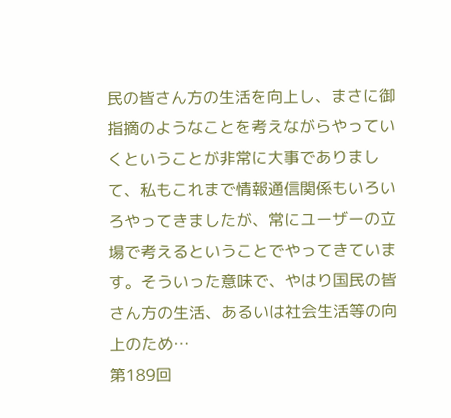民の皆さん方の生活を向上し、まさに御指摘のようなことを考えながらやっていくということが非常に大事でありまして、私もこれまで情報通信関係もいろいろやってきましたが、常にユーザーの立場で考えるということでやってきています。そういった意味で、やはり国民の皆さん方の生活、あるいは社会生活等の向上のため…
第189回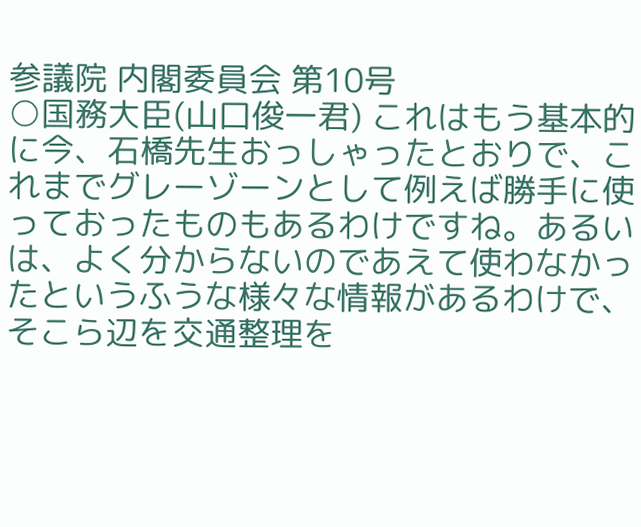参議院 内閣委員会 第10号
○国務大臣(山口俊一君) これはもう基本的に今、石橋先生おっしゃったとおりで、これまでグレーゾーンとして例えば勝手に使っておったものもあるわけですね。あるいは、よく分からないのであえて使わなかったというふうな様々な情報があるわけで、そこら辺を交通整理を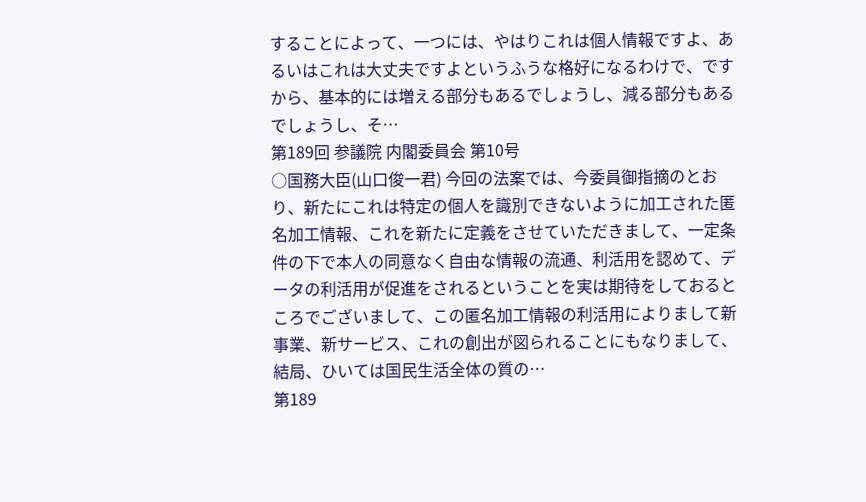することによって、一つには、やはりこれは個人情報ですよ、あるいはこれは大丈夫ですよというふうな格好になるわけで、ですから、基本的には増える部分もあるでしょうし、減る部分もあるでしょうし、そ…
第189回 参議院 内閣委員会 第10号
○国務大臣(山口俊一君) 今回の法案では、今委員御指摘のとおり、新たにこれは特定の個人を識別できないように加工された匿名加工情報、これを新たに定義をさせていただきまして、一定条件の下で本人の同意なく自由な情報の流通、利活用を認めて、データの利活用が促進をされるということを実は期待をしておるところでございまして、この匿名加工情報の利活用によりまして新事業、新サービス、これの創出が図られることにもなりまして、結局、ひいては国民生活全体の質の…
第189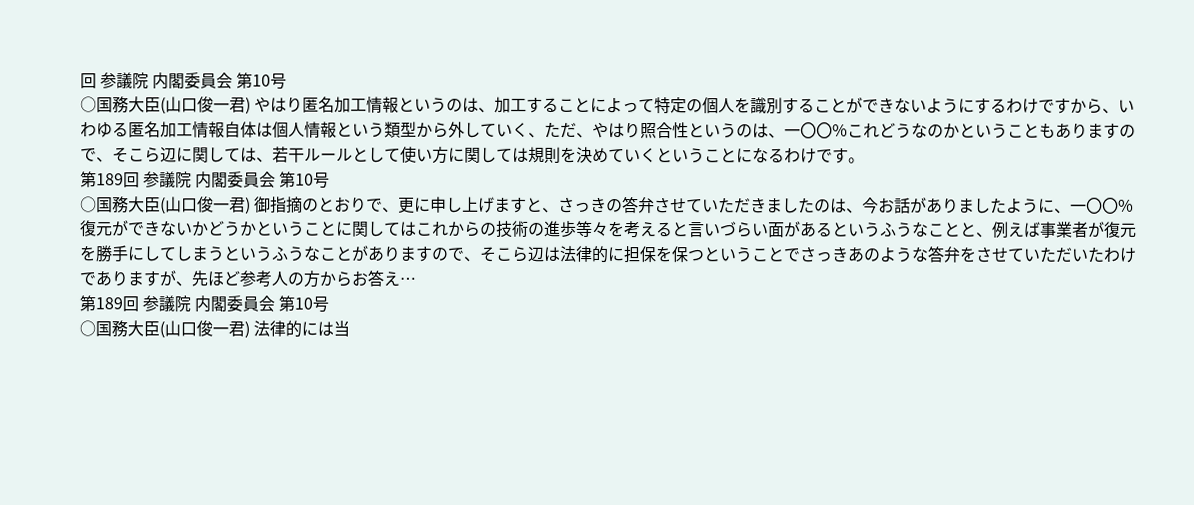回 参議院 内閣委員会 第10号
○国務大臣(山口俊一君) やはり匿名加工情報というのは、加工することによって特定の個人を識別することができないようにするわけですから、いわゆる匿名加工情報自体は個人情報という類型から外していく、ただ、やはり照合性というのは、一〇〇%これどうなのかということもありますので、そこら辺に関しては、若干ルールとして使い方に関しては規則を決めていくということになるわけです。
第189回 参議院 内閣委員会 第10号
○国務大臣(山口俊一君) 御指摘のとおりで、更に申し上げますと、さっきの答弁させていただきましたのは、今お話がありましたように、一〇〇%復元ができないかどうかということに関してはこれからの技術の進歩等々を考えると言いづらい面があるというふうなことと、例えば事業者が復元を勝手にしてしまうというふうなことがありますので、そこら辺は法律的に担保を保つということでさっきあのような答弁をさせていただいたわけでありますが、先ほど参考人の方からお答え…
第189回 参議院 内閣委員会 第10号
○国務大臣(山口俊一君) 法律的には当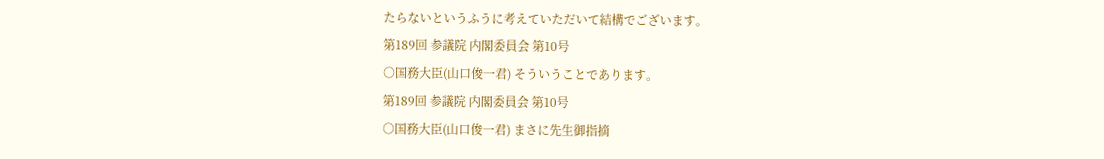たらないというふうに考えていただいて結構でございます。
第189回 参議院 内閣委員会 第10号
○国務大臣(山口俊一君) そういうことであります。
第189回 参議院 内閣委員会 第10号
○国務大臣(山口俊一君) まさに先生御指摘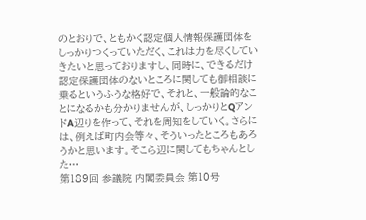のとおりで、ともかく認定個人情報保護団体をしっかりつくっていただく、これは力を尽くしていきたいと思っておりますし、同時に、できるだけ認定保護団体のないところに関しても御相談に乗るというふうな格好で、それと、一般論的なことになるかも分かりませんが、しっかりとQアンドA辺りを作って、それを周知をしていく。さらには、例えば町内会等々、そういったところもあろうかと思います。そこら辺に関してもちゃんとした…
第189回 参議院 内閣委員会 第10号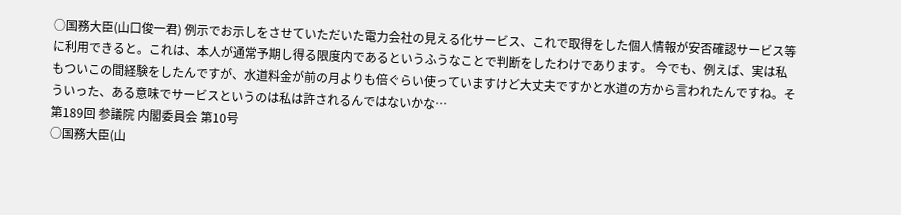○国務大臣(山口俊一君) 例示でお示しをさせていただいた電力会社の見える化サービス、これで取得をした個人情報が安否確認サービス等に利用できると。これは、本人が通常予期し得る限度内であるというふうなことで判断をしたわけであります。 今でも、例えば、実は私もついこの間経験をしたんですが、水道料金が前の月よりも倍ぐらい使っていますけど大丈夫ですかと水道の方から言われたんですね。そういった、ある意味でサービスというのは私は許されるんではないかな…
第189回 参議院 内閣委員会 第10号
○国務大臣(山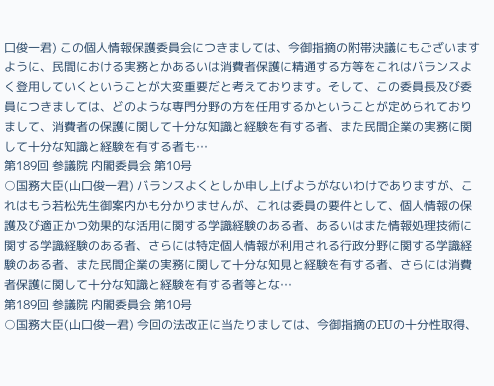口俊一君) この個人情報保護委員会につきましては、今御指摘の附帯決議にもございますように、民間における実務とかあるいは消費者保護に精通する方等をこれはバランスよく登用していくということが大変重要だと考えております。そして、この委員長及び委員につきましては、どのような専門分野の方を任用するかということが定められておりまして、消費者の保護に関して十分な知識と経験を有する者、また民間企業の実務に関して十分な知識と経験を有する者も…
第189回 参議院 内閣委員会 第10号
○国務大臣(山口俊一君) バランスよくとしか申し上げようがないわけでありますが、これはもう若松先生御案内かも分かりませんが、これは委員の要件として、個人情報の保護及び適正かつ効果的な活用に関する学識経験のある者、あるいはまた情報処理技術に関する学識経験のある者、さらには特定個人情報が利用される行政分野に関する学識経験のある者、また民間企業の実務に関して十分な知見と経験を有する者、さらには消費者保護に関して十分な知識と経験を有する者等とな…
第189回 参議院 内閣委員会 第10号
○国務大臣(山口俊一君) 今回の法改正に当たりましては、今御指摘のEUの十分性取得、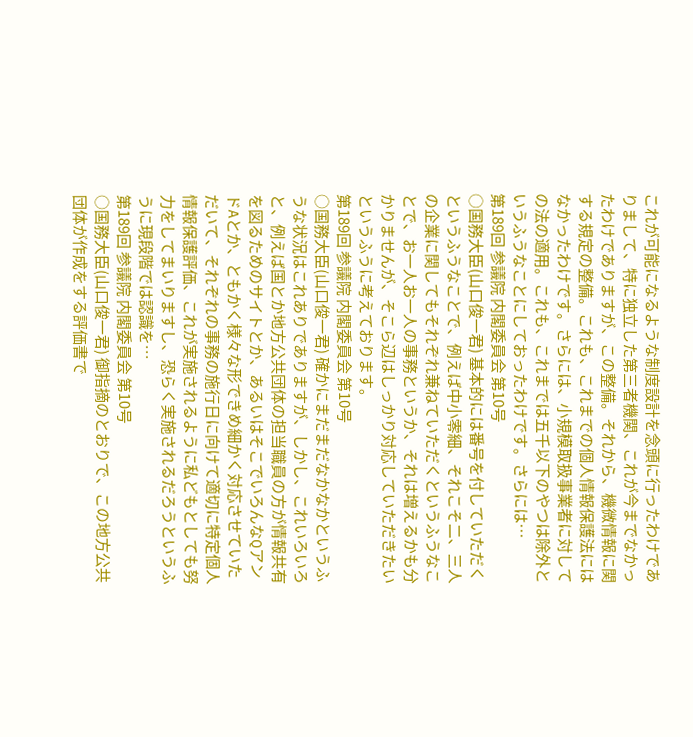これが可能になるような制度設計を念頭に行ったわけでありまして、特に独立した第三者機関、これが今までなかったわけでありますが、この整備。それから、機微情報に関する規定の整備。これも、これまでの個人情報保護法にはなかったわけです。さらには、小規模取扱事業者に対しての法の適用。これも、これまでは五千以下のやつは除外というふうなことにしておったわけです。さらには…
第189回 参議院 内閣委員会 第10号
○国務大臣(山口俊一君) 基本的には番号を付していただくというふうなことで、例えば中小零細、それこそ二、三人の企業に関してもそれぞれ兼ねていただくというふうなことで、お一人お一人の事務というか、それは増えるかも分かりませんが、そこら辺はしっかり対応していただきたいというふうに考えております。
第189回 参議院 内閣委員会 第10号
○国務大臣(山口俊一君) 確かにまだまだなかなかというふうな状況はこれありでありますが、しかし、これいろいろと、例えば国とか地方公共団体の担当職員の方が情報共有を図るためのサイトとか、あるいはそこでいろんなQアンドAとか、ともかく様々な形できめ細かく対応させていただいて、それぞれの事務の施行日に向けて適切に特定個人情報保護評価、これが実施されるように私どもとしても努力をしてまいりますし、恐らく実施されるだろうというふうに現段階では認識を…
第189回 参議院 内閣委員会 第10号
○国務大臣(山口俊一君) 御指摘のとおりで、この地方公共団体が作成をする評価書で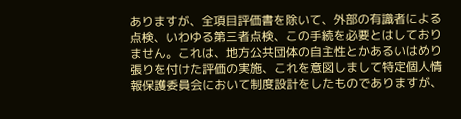ありますが、全項目評価書を除いて、外部の有識者による点検、いわゆる第三者点検、この手続を必要とはしておりません。これは、地方公共団体の自主性とかあるいはめり張りを付けた評価の実施、これを意図しまして特定個人情報保護委員会において制度設計をしたものでありますが、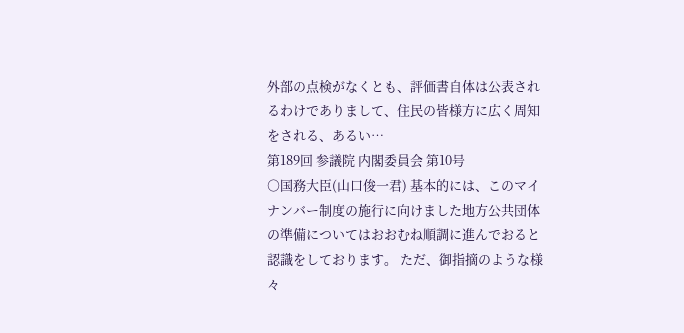外部の点検がなくとも、評価書自体は公表されるわけでありまして、住民の皆様方に広く周知をされる、あるい…
第189回 参議院 内閣委員会 第10号
○国務大臣(山口俊一君) 基本的には、このマイナンバー制度の施行に向けました地方公共団体の準備についてはおおむね順調に進んでおると認識をしております。 ただ、御指摘のような様々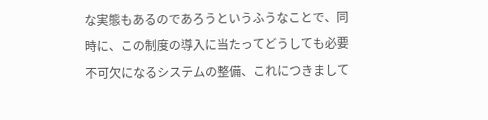な実態もあるのであろうというふうなことで、同時に、この制度の導入に当たってどうしても必要不可欠になるシステムの整備、これにつきまして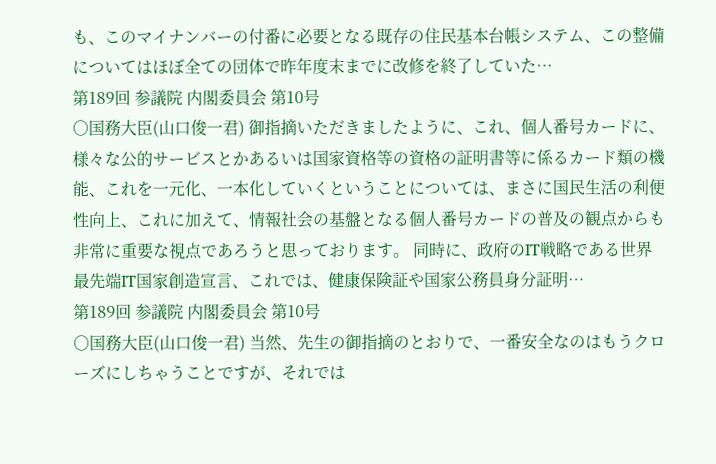も、このマイナンバーの付番に必要となる既存の住民基本台帳システム、この整備についてはほぼ全ての団体で昨年度末までに改修を終了していた…
第189回 参議院 内閣委員会 第10号
○国務大臣(山口俊一君) 御指摘いただきましたように、これ、個人番号カードに、様々な公的サービスとかあるいは国家資格等の資格の証明書等に係るカード類の機能、これを一元化、一本化していくということについては、まさに国民生活の利便性向上、これに加えて、情報社会の基盤となる個人番号カードの普及の観点からも非常に重要な視点であろうと思っております。 同時に、政府のIT戦略である世界最先端IT国家創造宣言、これでは、健康保険証や国家公務員身分証明…
第189回 参議院 内閣委員会 第10号
○国務大臣(山口俊一君) 当然、先生の御指摘のとおりで、一番安全なのはもうクローズにしちゃうことですが、それでは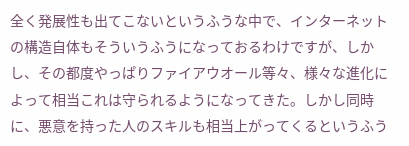全く発展性も出てこないというふうな中で、インターネットの構造自体もそういうふうになっておるわけですが、しかし、その都度やっぱりファイアウオール等々、様々な進化によって相当これは守られるようになってきた。しかし同時に、悪意を持った人のスキルも相当上がってくるというふう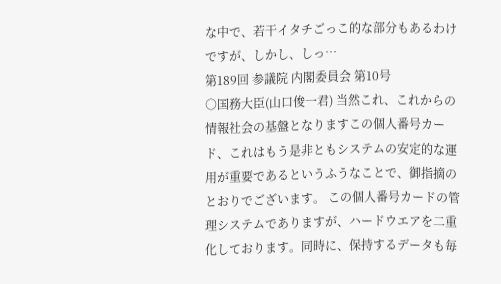な中で、若干イタチごっこ的な部分もあるわけですが、しかし、しっ…
第189回 参議院 内閣委員会 第10号
○国務大臣(山口俊一君) 当然これ、これからの情報社会の基盤となりますこの個人番号カード、これはもう是非ともシステムの安定的な運用が重要であるというふうなことで、御指摘のとおりでございます。 この個人番号カードの管理システムでありますが、ハードウエアを二重化しております。同時に、保持するデータも毎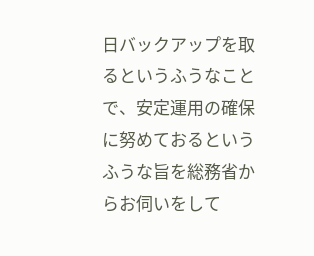日バックアップを取るというふうなことで、安定運用の確保に努めておるというふうな旨を総務省からお伺いをして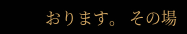おります。 その場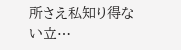所さえ私知り得ない立…